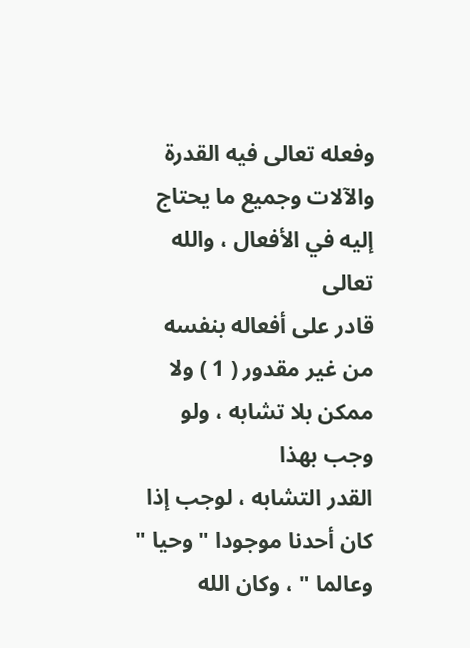وفعله تعالى فيه القدرة والآلات وجميع ما يحتاج إليه في الأفعال ، والله تعالى
قادر على أفعاله بنفسه من غير مقدور ( 1 ) ولا ممكن بلا تشابه ، ولو وجب بهذا
القدر التشابه ، لوجب إذا كان أحدنا موجودا " وحيا " وعالما " ، وكان الله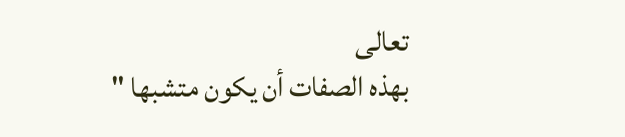تعالى
بهذه الصفات أن يكون متشبها "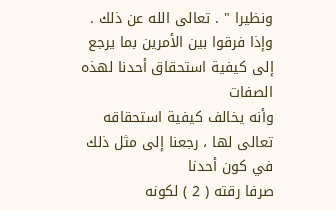ونظيرا " . تعالى الله عن ذلك .
وإذا فرقوا بين الأمرين بما يرجع إلى كيفية استحقاق أحدنا لهذه الصفات
وأنه يخالف كيفية استحقاقه تعالى لها ، رجعنا إلى مثل ذلك في كون أحدنا
صرفا رقته ( 2 ) لكونه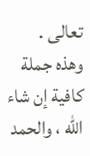تعالى .
وهذه جملة كافية إن شاء الله ، والحمد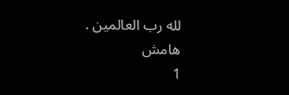لله رب العالمين .
هامش
1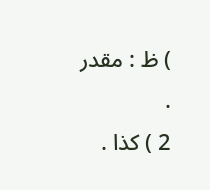) ظ : مقدر .
2 ) كذا .